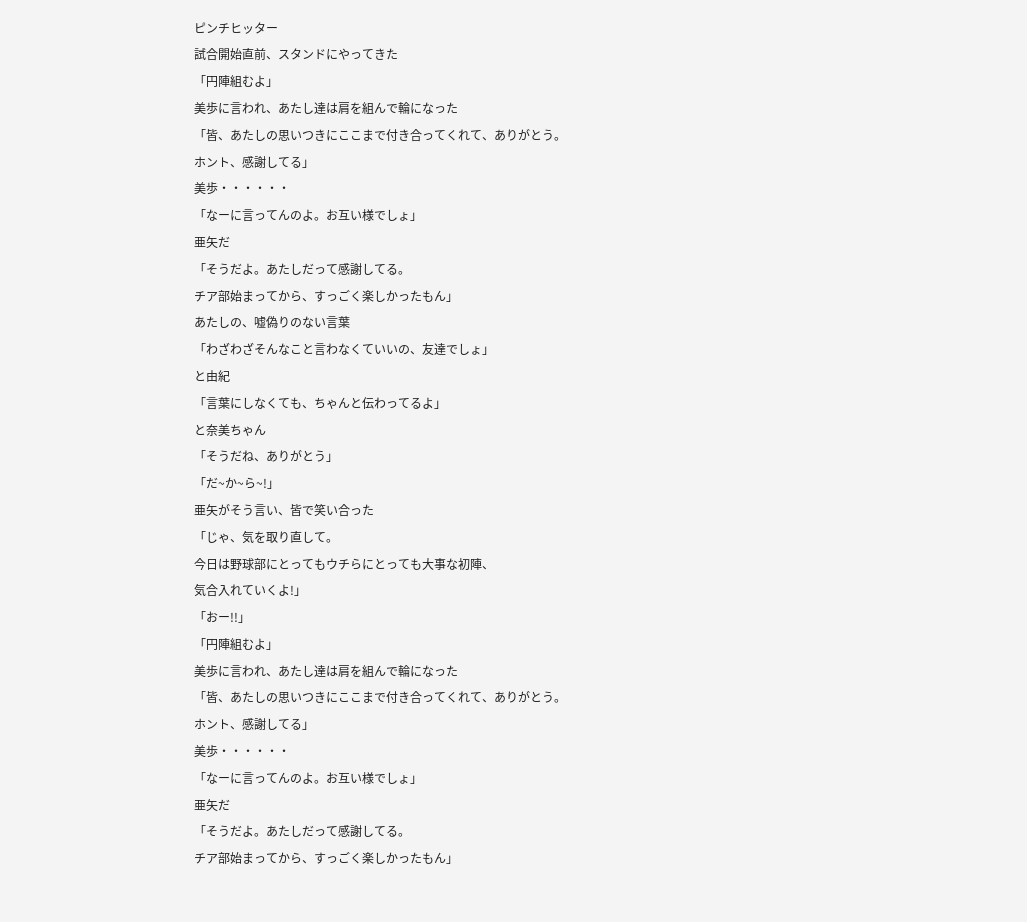ピンチヒッター
試合開始直前、スタンドにやってきた
「円陣組むよ」
美歩に言われ、あたし達は肩を組んで輪になった
「皆、あたしの思いつきにここまで付き合ってくれて、ありがとう。
ホント、感謝してる」
美歩・・・・・・
「なーに言ってんのよ。お互い様でしょ」
亜矢だ
「そうだよ。あたしだって感謝してる。
チア部始まってから、すっごく楽しかったもん」
あたしの、嘘偽りのない言葉
「わざわざそんなこと言わなくていいの、友達でしょ」
と由紀
「言葉にしなくても、ちゃんと伝わってるよ」
と奈美ちゃん
「そうだね、ありがとう」
「だ~か~ら~!」
亜矢がそう言い、皆で笑い合った
「じゃ、気を取り直して。
今日は野球部にとってもウチらにとっても大事な初陣、
気合入れていくよ!」
「おー!!」
「円陣組むよ」
美歩に言われ、あたし達は肩を組んで輪になった
「皆、あたしの思いつきにここまで付き合ってくれて、ありがとう。
ホント、感謝してる」
美歩・・・・・・
「なーに言ってんのよ。お互い様でしょ」
亜矢だ
「そうだよ。あたしだって感謝してる。
チア部始まってから、すっごく楽しかったもん」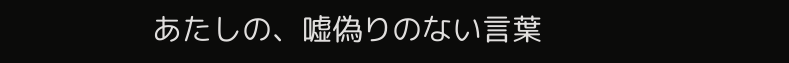あたしの、嘘偽りのない言葉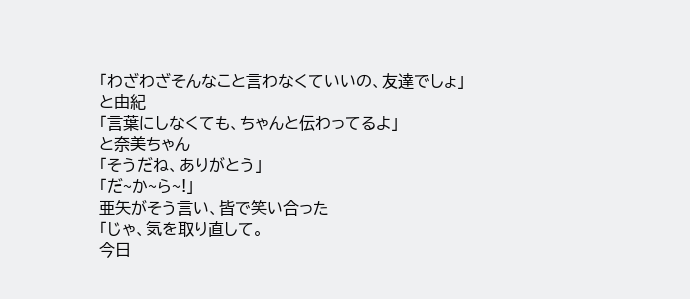「わざわざそんなこと言わなくていいの、友達でしょ」
と由紀
「言葉にしなくても、ちゃんと伝わってるよ」
と奈美ちゃん
「そうだね、ありがとう」
「だ~か~ら~!」
亜矢がそう言い、皆で笑い合った
「じゃ、気を取り直して。
今日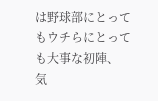は野球部にとってもウチらにとっても大事な初陣、
気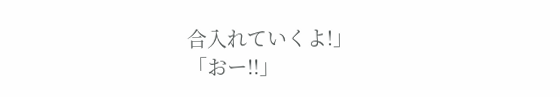合入れていくよ!」
「おー!!」